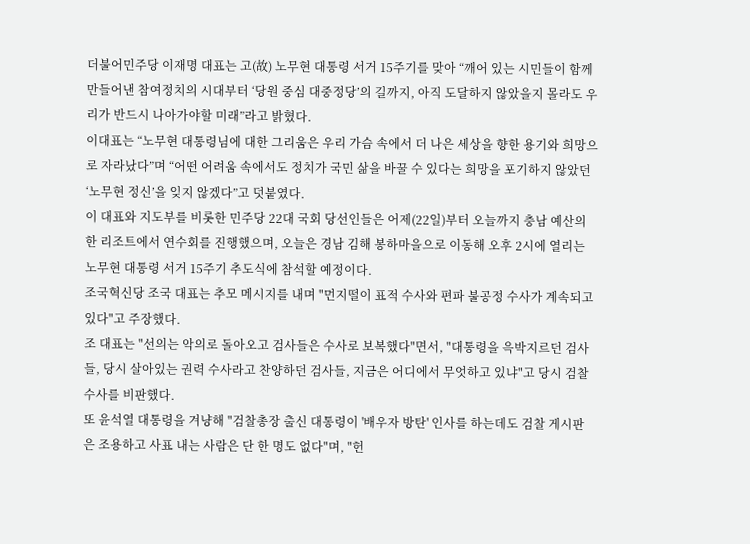더불어민주당 이재명 대표는 고(故) 노무현 대통령 서거 15주기를 맞아 “깨어 있는 시민들이 함께 만들어낸 참여정치의 시대부터 ‘당원 중심 대중정당’의 길까지, 아직 도달하지 않았을지 몰라도 우리가 반드시 나아가야할 미래”라고 밝혔다.
이대표는 “노무현 대통령님에 대한 그리움은 우리 가슴 속에서 더 나은 세상을 향한 용기와 희망으로 자라났다”며 “어떤 어려움 속에서도 정치가 국민 삶을 바꿀 수 있다는 희망을 포기하지 않았던 ‘노무현 정신’을 잊지 않겠다”고 덧붙였다.
이 대표와 지도부를 비롯한 민주당 22대 국회 당선인들은 어제(22일)부터 오늘까지 충남 예산의 한 리조트에서 연수회를 진행했으며, 오늘은 경남 김해 봉하마을으로 이동해 오후 2시에 열리는 노무현 대통령 서거 15주기 추도식에 참석할 예정이다.
조국혁신당 조국 대표는 추모 메시지를 내며 "먼지떨이 표적 수사와 편파 불공정 수사가 계속되고 있다"고 주장했다.
조 대표는 "선의는 악의로 돌아오고 검사들은 수사로 보복했다"면서, "대통령을 윽박지르던 검사들, 당시 살아있는 권력 수사라고 찬양하던 검사들, 지금은 어디에서 무엇하고 있냐"고 당시 검찰 수사를 비판했다.
또 윤석열 대통령을 겨냥해 "검찰총장 출신 대통령이 '배우자 방탄' 인사를 하는데도 검찰 게시판은 조용하고 사표 내는 사람은 단 한 명도 없다"며, "헌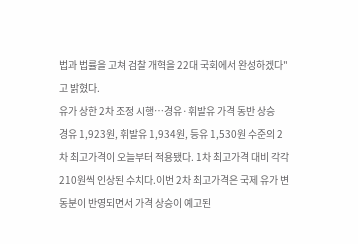법과 법률을 고쳐 검찰 개혁을 22대 국회에서 완성하겠다"고 밝혔다.
유가 상한 2차 조정 시행…경유·휘발유 가격 동반 상승
경유 1,923원, 휘발유 1,934원, 등유 1,530원 수준의 2차 최고가격이 오늘부터 적용됐다. 1차 최고가격 대비 각각 210원씩 인상된 수치다.이번 2차 최고가격은 국제 유가 변동분이 반영되면서 가격 상승이 예고된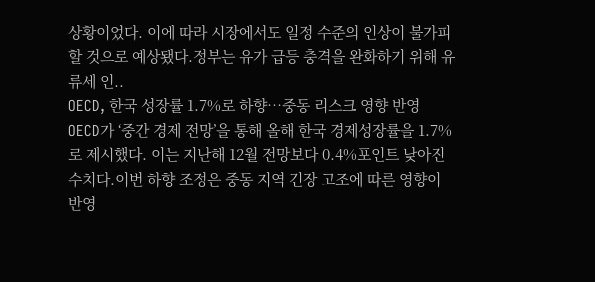상황이었다. 이에 따라 시장에서도 일정 수준의 인상이 불가피할 것으로 예상됐다.정부는 유가 급등 충격을 완화하기 위해 유류세 인..
OECD, 한국 성장률 1.7%로 하향…중동 리스크 영향 반영
OECD가 ‘중간 경제 전망’을 통해 올해 한국 경제성장률을 1.7%로 제시했다. 이는 지난해 12월 전망보다 0.4%포인트 낮아진 수치다.이번 하향 조정은 중동 지역 긴장 고조에 따른 영향이 반영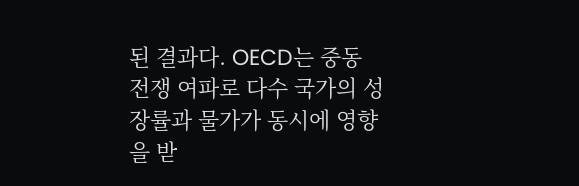된 결과다. OECD는 중동 전쟁 여파로 다수 국가의 성장률과 물가가 동시에 영향을 받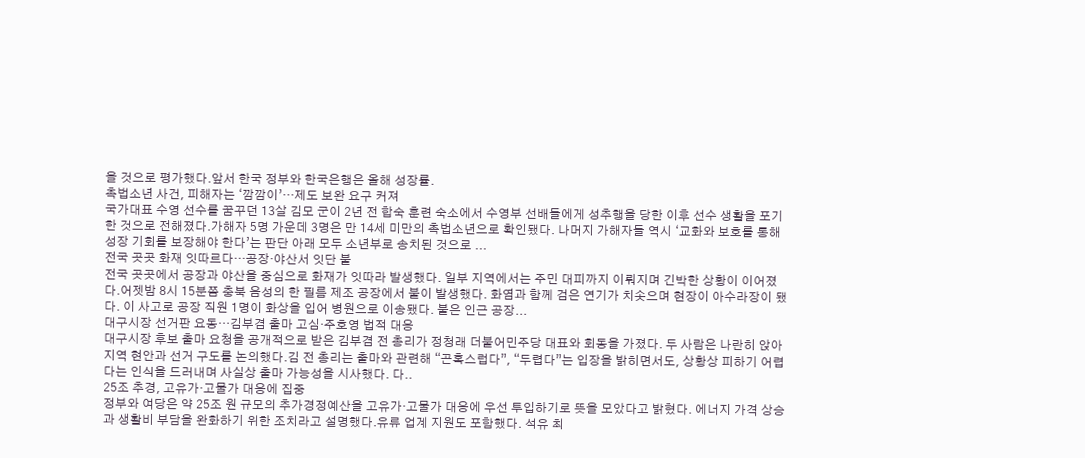을 것으로 평가했다.앞서 한국 정부와 한국은행은 올해 성장률.
촉법소년 사건, 피해자는 ‘깜깜이’…제도 보완 요구 커져
국가대표 수영 선수를 꿈꾸던 13살 김모 군이 2년 전 합숙 훈련 숙소에서 수영부 선배들에게 성추행을 당한 이후 선수 생활을 포기한 것으로 전해졌다.가해자 5명 가운데 3명은 만 14세 미만의 촉법소년으로 확인됐다. 나머지 가해자들 역시 ‘교화와 보호를 통해 성장 기회를 보장해야 한다’는 판단 아래 모두 소년부로 송치된 것으로 ...
전국 곳곳 화재 잇따르다…공장·야산서 잇단 불
전국 곳곳에서 공장과 야산을 중심으로 화재가 잇따라 발생했다. 일부 지역에서는 주민 대피까지 이뤄지며 긴박한 상황이 이어졌다.어젯밤 8시 15분쯤 충북 음성의 한 필름 제조 공장에서 불이 발생했다. 화염과 함께 검은 연기가 치솟으며 현장이 아수라장이 됐다. 이 사고로 공장 직원 1명이 화상을 입어 병원으로 이송됐다. 불은 인근 공장...
대구시장 선거판 요동…김부겸 출마 고심·주호영 법적 대응
대구시장 후보 출마 요청을 공개적으로 받은 김부겸 전 총리가 정청래 더불어민주당 대표와 회동을 가졌다. 두 사람은 나란히 앉아 지역 현안과 선거 구도를 논의했다.김 전 총리는 출마와 관련해 “곤혹스럽다”, “두렵다”는 입장을 밝히면서도, 상황상 피하기 어렵다는 인식을 드러내며 사실상 출마 가능성을 시사했다. 다..
25조 추경, 고유가·고물가 대응에 집중
정부와 여당은 약 25조 원 규모의 추가경정예산을 고유가·고물가 대응에 우선 투입하기로 뜻을 모았다고 밝혔다. 에너지 가격 상승과 생활비 부담을 완화하기 위한 조치라고 설명했다.유류 업계 지원도 포함했다. 석유 최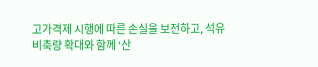고가격제 시행에 따른 손실을 보전하고, 석유 비축량 확대와 함께 ‘산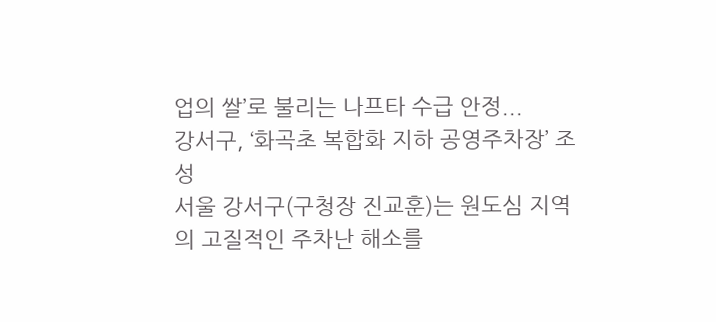업의 쌀’로 불리는 나프타 수급 안정...
강서구, ‘화곡초 복합화 지하 공영주차장’ 조성
서울 강서구(구청장 진교훈)는 원도심 지역의 고질적인 주차난 해소를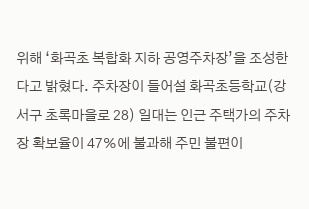위해 ‘화곡초 복합화 지하 공영주차장’을 조성한다고 밝혔다. 주차장이 들어설 화곡초등학교(강서구 초록마을로 28) 일대는 인근 주택가의 주차장 확보율이 47%에 불과해 주민 불편이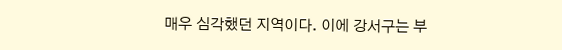매우 심각했던 지역이다. 이에 강서구는 부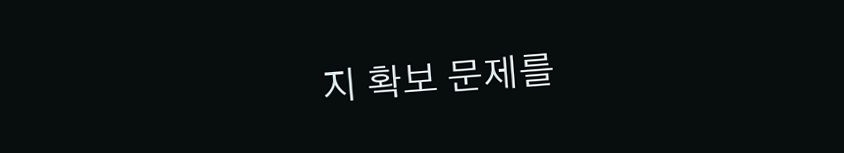지 확보 문제를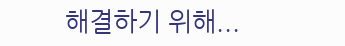해결하기 위해...